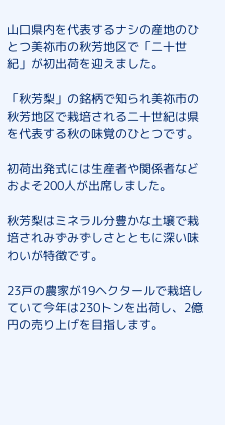山口県内を代表するナシの産地のひとつ美祢市の秋芳地区で「二十世紀」が初出荷を迎えました。

「秋芳梨」の銘柄で知られ美祢市の秋芳地区で栽培される二十世紀は県を代表する秋の味覚のひとつです。

初荷出発式には生産者や関係者などおよそ200人が出席しました。

秋芳梨はミネラル分豊かな土壌で栽培されみずみずしさとともに深い味わいが特徴です。

23戸の農家が19ヘクタールで栽培していて今年は230トンを出荷し、2億円の売り上げを目指します。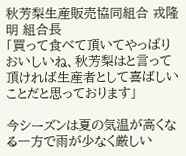秋芳梨生産販売協同組合 戎隆明 組合長
「買って食べて頂いてやっぱりおいしいね、秋芳梨はと言って頂ければ生産者として喜ばしいことだと思っております」

今シーズンは夏の気温が高くなる一方で雨が少なく厳しい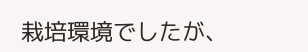栽培環境でしたが、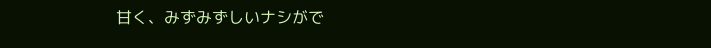甘く、みずみずしいナシがで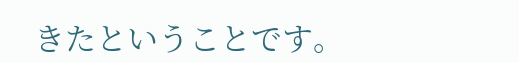きたということです。